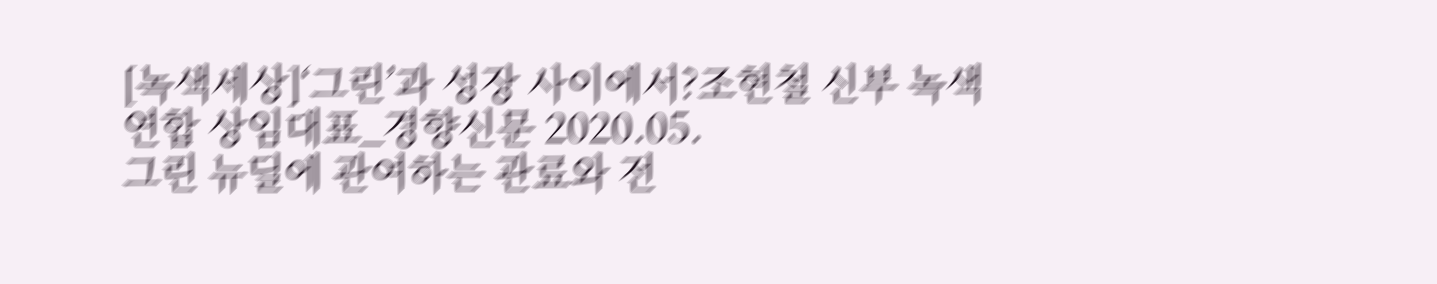[녹색세상]‘그린’과 성장 사이에서?조현철 신부 녹색연합 상임대표_경향신문 2020.05.
그린 뉴딜에 관여하는 관료와 전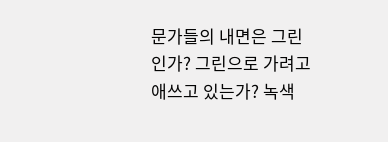문가들의 내면은 그린인가? 그린으로 가려고 애쓰고 있는가? 녹색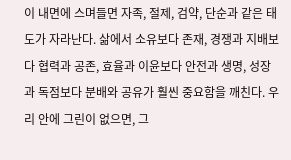이 내면에 스며들면 자족, 절제, 검약, 단순과 같은 태도가 자라난다. 삶에서 소유보다 존재, 경쟁과 지배보다 협력과 공존, 효율과 이윤보다 안전과 생명, 성장과 독점보다 분배와 공유가 훨씬 중요함을 깨친다. 우리 안에 그린이 없으면, 그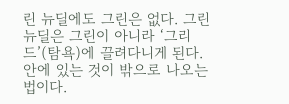린 뉴딜에도 그린은 없다. 그린 뉴딜은 그린이 아니라 ‘그리드’(탐욕)에 끌려다니게 된다. 안에 있는 것이 밖으로 나오는 법이다.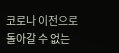코로나 이전으로 돌아갈 수 없는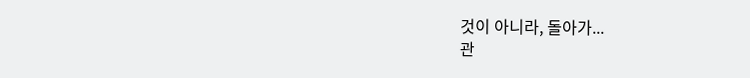것이 아니라, 돌아가...
관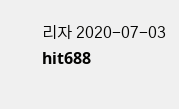리자 2020-07-03 hit688